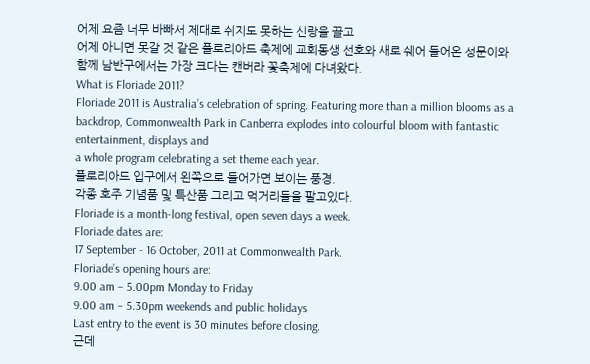어제 요즘 너무 바빠서 제대로 쉬지도 못하는 신랑을 끌고
어제 아니면 못갈 것 같은 플로리아드 축제에 교회동생 선호와 새로 쉐어 들어온 성문이와
함께 남반구에서는 가장 크다는 캔버라 꽃축제에 다녀왔다.
What is Floriade 2011?
Floriade 2011 is Australia’s celebration of spring. Featuring more than a million blooms as a backdrop, Commonwealth Park in Canberra explodes into colourful bloom with fantastic entertainment, displays and
a whole program celebrating a set theme each year.
플로리아드 입구에서 왼쪽으로 들어가면 보이는 풍경.
각종 호주 기념품 및 특산품 그리고 먹거리들을 팔고있다.
Floriade is a month-long festival, open seven days a week.
Floriade dates are:
17 September - 16 October, 2011 at Commonwealth Park.
Floriade’s opening hours are:
9.00 am – 5.00pm Monday to Friday
9.00 am – 5.30pm weekends and public holidays
Last entry to the event is 30 minutes before closing.
근데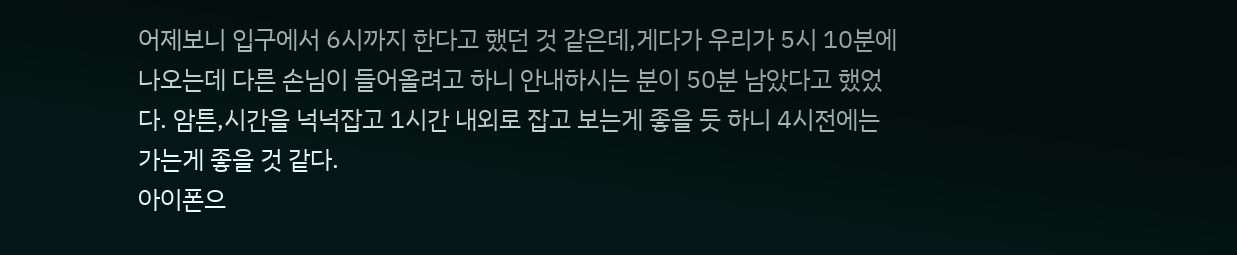어제보니 입구에서 6시까지 한다고 했던 것 같은데,게다가 우리가 5시 10분에 나오는데 다른 손님이 들어올려고 하니 안내하시는 분이 50분 남았다고 했었다. 암튼,시간을 넉넉잡고 1시간 내외로 잡고 보는게 좋을 듯 하니 4시전에는 가는게 좋을 것 같다.
아이폰으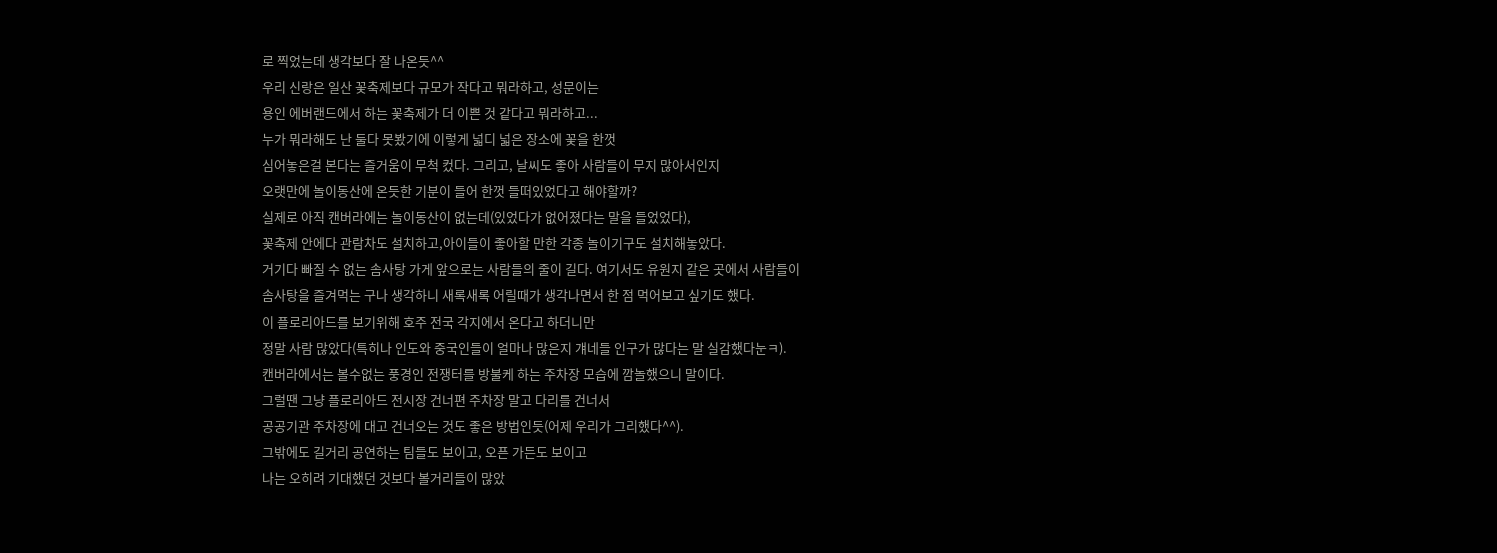로 찍었는데 생각보다 잘 나온듯^^
우리 신랑은 일산 꽃축제보다 규모가 작다고 뭐라하고, 성문이는
용인 에버랜드에서 하는 꽃축제가 더 이쁜 것 같다고 뭐라하고...
누가 뭐라해도 난 둘다 못봤기에 이렇게 넓디 넓은 장소에 꽃을 한껏
심어놓은걸 본다는 즐거움이 무척 컸다. 그리고, 날씨도 좋아 사람들이 무지 많아서인지
오랫만에 놀이동산에 온듯한 기분이 들어 한껏 들떠있었다고 해야할까?
실제로 아직 캔버라에는 놀이동산이 없는데(있었다가 없어졌다는 말을 들었었다),
꽃축제 안에다 관람차도 설치하고,아이들이 좋아할 만한 각종 놀이기구도 설치해놓았다.
거기다 빠질 수 없는 솜사탕 가게 앞으로는 사람들의 줄이 길다. 여기서도 유원지 같은 곳에서 사람들이
솜사탕을 즐겨먹는 구나 생각하니 새록새록 어릴때가 생각나면서 한 점 먹어보고 싶기도 했다.
이 플로리아드를 보기위해 호주 전국 각지에서 온다고 하더니만
정말 사람 많았다(특히나 인도와 중국인들이 얼마나 많은지 걔네들 인구가 많다는 말 실감했다눈ㅋ).
캔버라에서는 볼수없는 풍경인 전쟁터를 방불케 하는 주차장 모습에 깜놀했으니 말이다.
그럴땐 그냥 플로리아드 전시장 건너편 주차장 말고 다리를 건너서
공공기관 주차장에 대고 건너오는 것도 좋은 방법인듯(어제 우리가 그리했다^^).
그밖에도 길거리 공연하는 팀들도 보이고, 오픈 가든도 보이고
나는 오히려 기대했던 것보다 볼거리들이 많았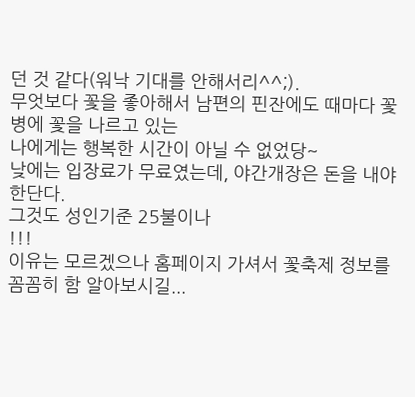던 것 같다(워낙 기대를 안해서리^^;).
무엇보다 꽃을 좋아해서 남편의 핀잔에도 때마다 꽃병에 꽃을 나르고 있는
나에게는 행복한 시간이 아닐 수 없었당~
낮에는 입장료가 무료였는데, 야간개장은 돈을 내야 한단다.
그것도 성인기준 25불이나
!!!
이유는 모르겠으나 홈페이지 가셔서 꽃축제 정보를 꼼꼼히 함 알아보시길...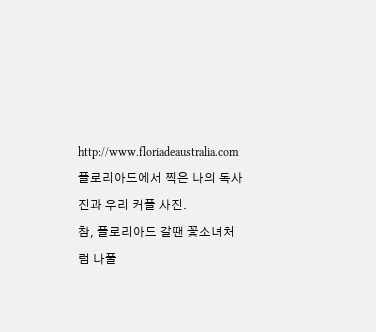http://www.floriadeaustralia.com
플로리아드에서 찍은 나의 독사진과 우리 커플 사진.
참, 플로리아드 갈땐 꽃소녀처럼 나풀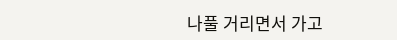나풀 거리면서 가고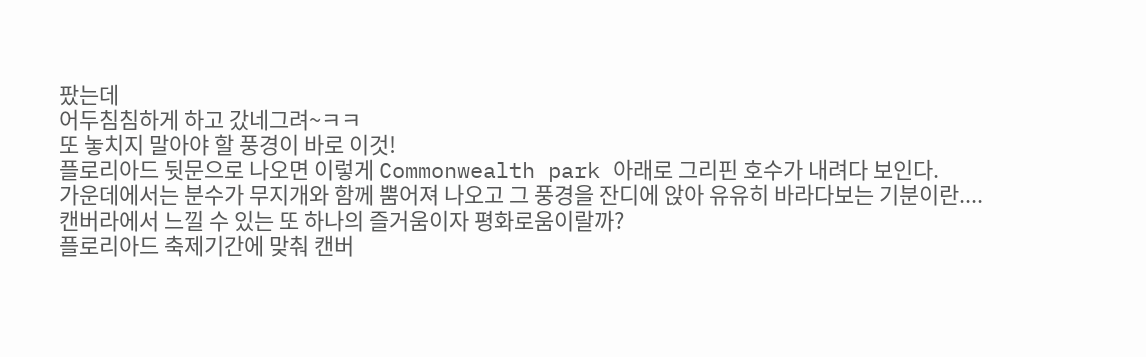팠는데
어두침침하게 하고 갔네그려~ㅋㅋ
또 놓치지 말아야 할 풍경이 바로 이것!
플로리아드 뒷문으로 나오면 이렇게 Commonwealth park 아래로 그리핀 호수가 내려다 보인다.
가운데에서는 분수가 무지개와 함께 뿜어져 나오고 그 풍경을 잔디에 앉아 유유히 바라다보는 기분이란....
캔버라에서 느낄 수 있는 또 하나의 즐거움이자 평화로움이랄까?
플로리아드 축제기간에 맞춰 캔버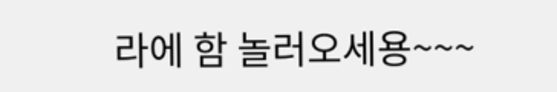라에 함 놀러오세용~~~